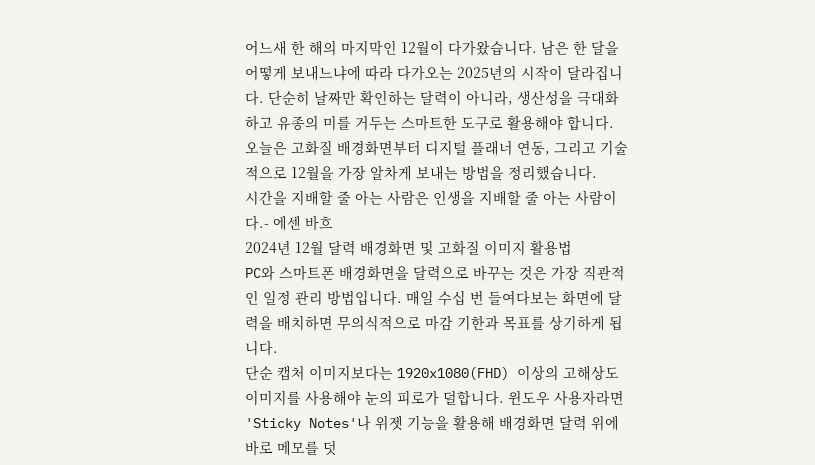어느새 한 해의 마지막인 12월이 다가왔습니다. 남은 한 달을 어떻게 보내느냐에 따라 다가오는 2025년의 시작이 달라집니다. 단순히 날짜만 확인하는 달력이 아니라, 생산성을 극대화하고 유종의 미를 거두는 스마트한 도구로 활용해야 합니다.
오늘은 고화질 배경화면부터 디지털 플래너 연동, 그리고 기술적으로 12월을 가장 알차게 보내는 방법을 정리했습니다.
시간을 지배할 줄 아는 사람은 인생을 지배할 줄 아는 사람이다.- 에센 바흐
2024년 12월 달력 배경화면 및 고화질 이미지 활용법
PC와 스마트폰 배경화면을 달력으로 바꾸는 것은 가장 직관적인 일정 관리 방법입니다. 매일 수십 번 들여다보는 화면에 달력을 배치하면 무의식적으로 마감 기한과 목표를 상기하게 됩니다.
단순 캡처 이미지보다는 1920x1080(FHD) 이상의 고해상도 이미지를 사용해야 눈의 피로가 덜합니다. 윈도우 사용자라면 'Sticky Notes'나 위젯 기능을 활용해 배경화면 달력 위에 바로 메모를 덧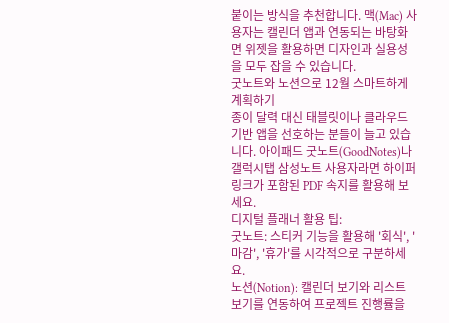붙이는 방식을 추천합니다. 맥(Mac) 사용자는 캘린더 앱과 연동되는 바탕화면 위젯을 활용하면 디자인과 실용성을 모두 잡을 수 있습니다.
굿노트와 노션으로 12월 스마트하게 계획하기
종이 달력 대신 태블릿이나 클라우드 기반 앱을 선호하는 분들이 늘고 있습니다. 아이패드 굿노트(GoodNotes)나 갤럭시탭 삼성노트 사용자라면 하이퍼링크가 포함된 PDF 속지를 활용해 보세요.
디지털 플래너 활용 팁:
굿노트: 스티커 기능을 활용해 '회식', '마감', '휴가'를 시각적으로 구분하세요.
노션(Notion): 캘린더 보기와 리스트 보기를 연동하여 프로젝트 진행률을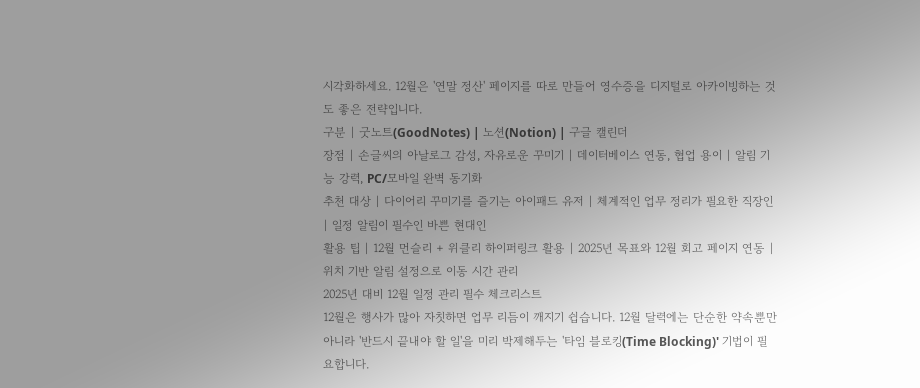시각화하세요. 12월은 '연말 정산' 페이지를 따로 만들어 영수증을 디지털로 아카이빙하는 것도 좋은 전략입니다.
구분 | 굿노트(GoodNotes) | 노션(Notion) | 구글 캘린더
장점 | 손글씨의 아날로그 감성, 자유로운 꾸미기 | 데이터베이스 연동, 협업 용이 | 알림 기능 강력, PC/모바일 완벽 동기화
추천 대상 | 다이어리 꾸미기를 즐기는 아이패드 유저 | 체계적인 업무 정리가 필요한 직장인 | 일정 알림이 필수인 바쁜 현대인
활용 팁 | 12월 먼슬리 + 위클리 하이퍼링크 활용 | 2025년 목표와 12월 회고 페이지 연동 | 위치 기반 알림 설정으로 이동 시간 관리
2025년 대비 12월 일정 관리 필수 체크리스트
12월은 행사가 많아 자칫하면 업무 리듬이 깨지기 쉽습니다. 12월 달력에는 단순한 약속뿐만 아니라 '반드시 끝내야 할 일'을 미리 박제해두는 '타임 블로킹(Time Blocking)' 기법이 필요합니다.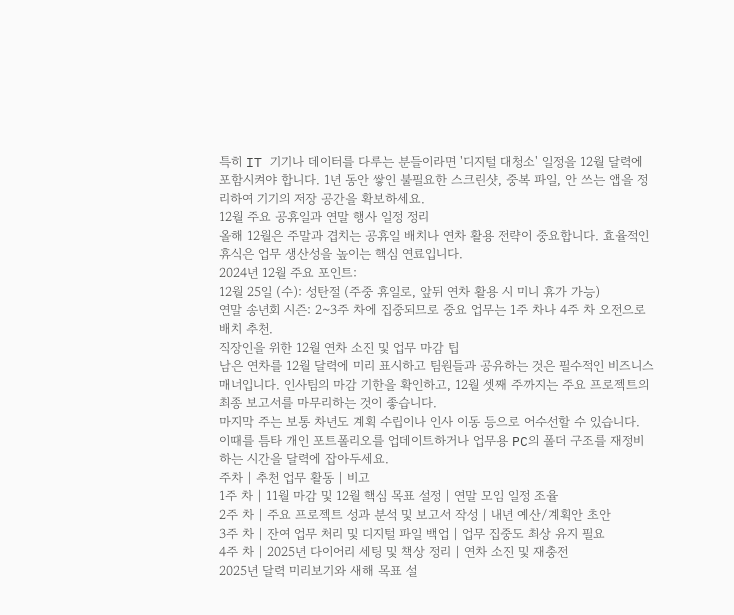특히 IT 기기나 데이터를 다루는 분들이라면 '디지털 대청소' 일정을 12월 달력에 포함시켜야 합니다. 1년 동안 쌓인 불필요한 스크린샷, 중복 파일, 안 쓰는 앱을 정리하여 기기의 저장 공간을 확보하세요.
12월 주요 공휴일과 연말 행사 일정 정리
올해 12월은 주말과 겹치는 공휴일 배치나 연차 활용 전략이 중요합니다. 효율적인 휴식은 업무 생산성을 높이는 핵심 연료입니다.
2024년 12월 주요 포인트:
12월 25일 (수): 성탄절 (주중 휴일로, 앞뒤 연차 활용 시 미니 휴가 가능)
연말 송년회 시즌: 2~3주 차에 집중되므로 중요 업무는 1주 차나 4주 차 오전으로 배치 추천.
직장인을 위한 12월 연차 소진 및 업무 마감 팁
남은 연차를 12월 달력에 미리 표시하고 팀원들과 공유하는 것은 필수적인 비즈니스 매너입니다. 인사팀의 마감 기한을 확인하고, 12월 셋째 주까지는 주요 프로젝트의 최종 보고서를 마무리하는 것이 좋습니다.
마지막 주는 보통 차년도 계획 수립이나 인사 이동 등으로 어수선할 수 있습니다. 이때를 틈타 개인 포트폴리오를 업데이트하거나 업무용 PC의 폴더 구조를 재정비하는 시간을 달력에 잡아두세요.
주차 | 추천 업무 활동 | 비고
1주 차 | 11월 마감 및 12월 핵심 목표 설정 | 연말 모임 일정 조율
2주 차 | 주요 프로젝트 성과 분석 및 보고서 작성 | 내년 예산/계획안 초안
3주 차 | 잔여 업무 처리 및 디지털 파일 백업 | 업무 집중도 최상 유지 필요
4주 차 | 2025년 다이어리 세팅 및 책상 정리 | 연차 소진 및 재충전
2025년 달력 미리보기와 새해 목표 설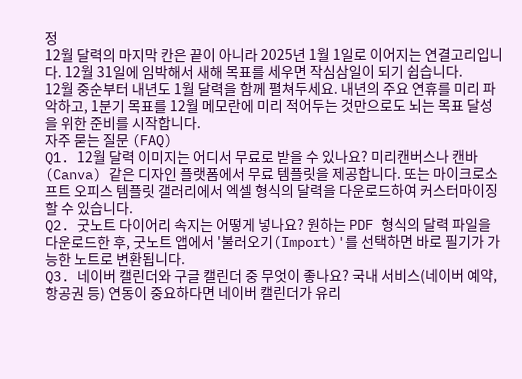정
12월 달력의 마지막 칸은 끝이 아니라 2025년 1월 1일로 이어지는 연결고리입니다. 12월 31일에 임박해서 새해 목표를 세우면 작심삼일이 되기 쉽습니다.
12월 중순부터 내년도 1월 달력을 함께 펼쳐두세요. 내년의 주요 연휴를 미리 파악하고, 1분기 목표를 12월 메모란에 미리 적어두는 것만으로도 뇌는 목표 달성을 위한 준비를 시작합니다.
자주 묻는 질문 (FAQ)
Q1. 12월 달력 이미지는 어디서 무료로 받을 수 있나요? 미리캔버스나 캔바(Canva) 같은 디자인 플랫폼에서 무료 템플릿을 제공합니다. 또는 마이크로소프트 오피스 템플릿 갤러리에서 엑셀 형식의 달력을 다운로드하여 커스터마이징 할 수 있습니다.
Q2. 굿노트 다이어리 속지는 어떻게 넣나요? 원하는 PDF 형식의 달력 파일을 다운로드한 후, 굿노트 앱에서 '불러오기(Import)'를 선택하면 바로 필기가 가능한 노트로 변환됩니다.
Q3. 네이버 캘린더와 구글 캘린더 중 무엇이 좋나요? 국내 서비스(네이버 예약, 항공권 등) 연동이 중요하다면 네이버 캘린더가 유리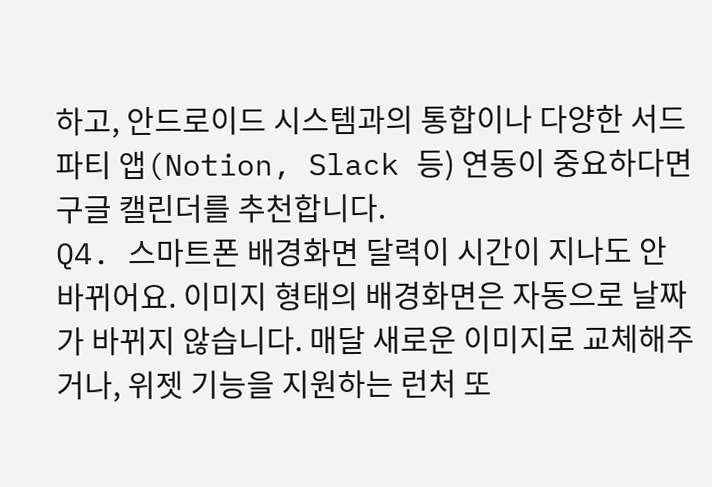하고, 안드로이드 시스템과의 통합이나 다양한 서드파티 앱(Notion, Slack 등) 연동이 중요하다면 구글 캘린더를 추천합니다.
Q4. 스마트폰 배경화면 달력이 시간이 지나도 안 바뀌어요. 이미지 형태의 배경화면은 자동으로 날짜가 바뀌지 않습니다. 매달 새로운 이미지로 교체해주거나, 위젯 기능을 지원하는 런처 또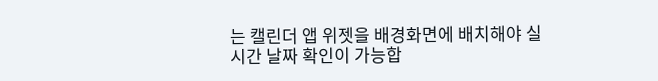는 캘린더 앱 위젯을 배경화면에 배치해야 실시간 날짜 확인이 가능합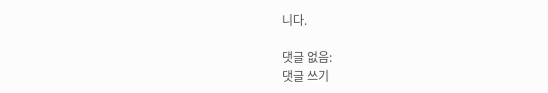니다.

댓글 없음:
댓글 쓰기